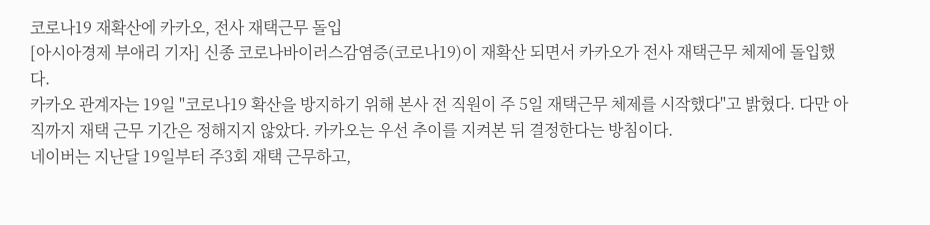코로나19 재확산에 카카오, 전사 재택근무 돌입
[아시아경제 부애리 기자] 신종 코로나바이러스감염증(코로나19)이 재확산 되면서 카카오가 전사 재택근무 체제에 돌입했다.
카카오 관계자는 19일 "코로나19 확산을 방지하기 위해 본사 전 직원이 주 5일 재택근무 체제를 시작했다"고 밝혔다. 다만 아직까지 재택 근무 기간은 정해지지 않았다. 카카오는 우선 추이를 지켜본 뒤 결정한다는 방침이다.
네이버는 지난달 19일부터 주3회 재택 근무하고,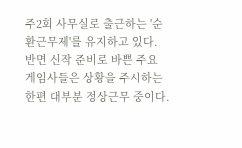주2회 사무실로 출근하는 '순환근무제'를 유지하고 있다.
반면 신작 준비로 바쁜 주요 게임사들은 상황을 주시하는 한편 대부분 정상근무 중이다.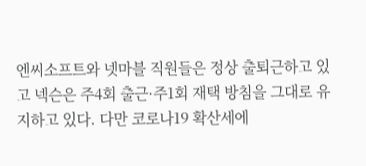엔씨소프트와 넷마블 직원들은 정상 출퇴근하고 있고 넥슨은 주4회 출근·주1회 재택 방침을 그대로 유지하고 있다. 다만 코로나19 확산세에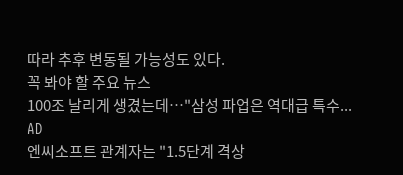따라 추후 변동될 가능성도 있다.
꼭 봐야 할 주요 뉴스
100조 날리게 생겼는데…"삼성 파업은 역대급 특수...
AD
엔씨소프트 관계자는 "1.5단계 격상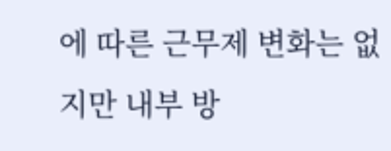에 따른 근무제 변화는 없지만 내부 방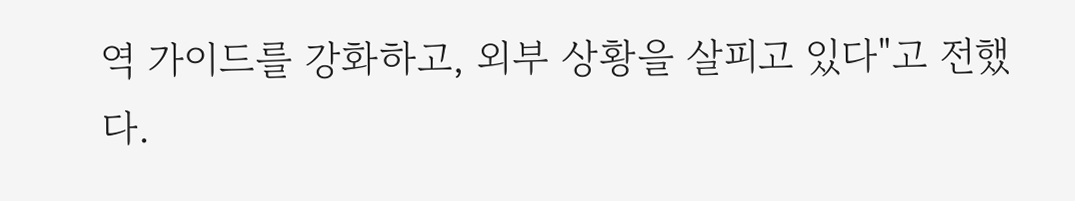역 가이드를 강화하고, 외부 상황을 살피고 있다"고 전했다.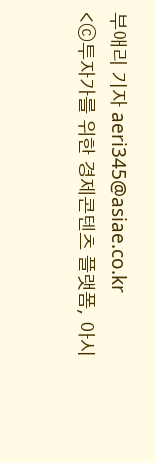부애리 기자 aeri345@asiae.co.kr
<ⓒ투자가를 위한 경제콘텐츠 플랫폼, 아시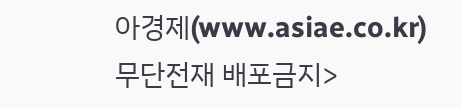아경제(www.asiae.co.kr) 무단전재 배포금지>